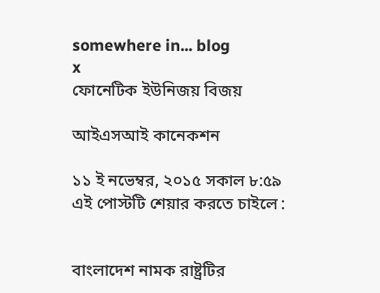somewhere in... blog
x
ফোনেটিক ইউনিজয় বিজয়

আইএসআই কানেকশন

১১ ই নভেম্বর, ২০১৫ সকাল ৮:৫৯
এই পোস্টটি শেয়ার করতে চাইলে :


বাংলাদেশ নামক রাষ্ট্রটির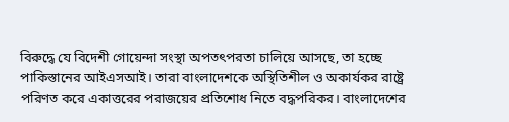বিরুদ্ধে যে বিদেশী গোয়েন্দা সংস্থা অপতৎপরতা চালিয়ে আসছে, তা হচ্ছে পাকিস্তানের আইএসআই। তারা বাংলাদেশকে অস্থিতিশীল ও অকার্যকর রাষ্ট্রে পরিণত করে একাত্তরের পরাজয়ের প্রতিশোধ নিতে বদ্ধপরিকর। বাংলাদেশের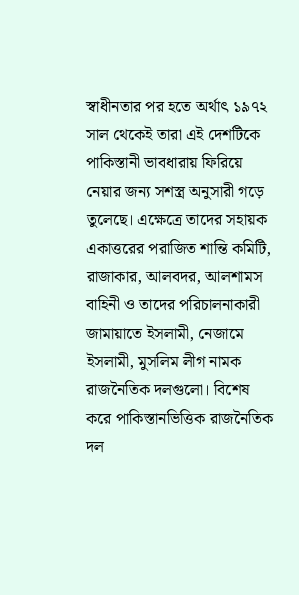স্বাধীনতার পর হতে অর্থাৎ ১৯৭২ সাল থেকেই তারা এই দেশটিকে পাকিস্তানী ভাবধারায় ফিরিয়ে নেয়ার জন্য সশস্ত্র অনুসারী গড়ে তুলেছে। এক্ষেত্রে তাদের সহায়ক একাত্তরের পরাজিত শান্তি কমিটি, রাজাকার, আলবদর, আলশামস বাহিনী ও তাদের পরিচালনাকারী জামায়াতে ইসলামী, নেজামে ইসলামী, মুসলিম লীগ নামক রাজনৈতিক দলগুলো। বিশেষ করে পাকিস্তানভিত্তিক রাজনৈতিক দল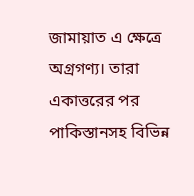জামায়াত এ ক্ষেত্রে অগ্রগণ্য। তারা একাত্তরের পর পাকিস্তানসহ বিভিন্ন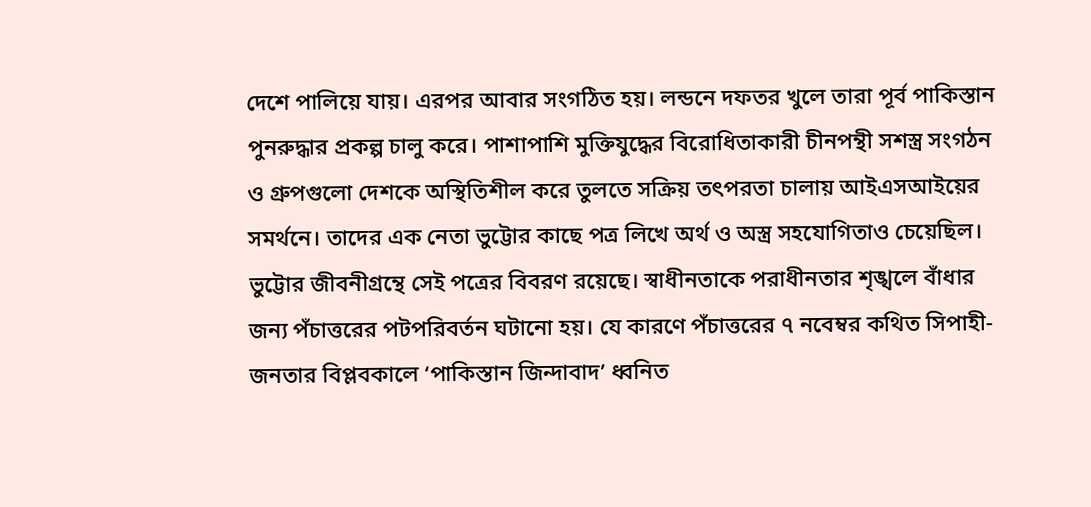দেশে পালিয়ে যায়। এরপর আবার সংগঠিত হয়। লন্ডনে দফতর খুলে তারা পূর্ব পাকিস্তান পুনরুদ্ধার প্রকল্প চালু করে। পাশাপাশি মুক্তিযুদ্ধের বিরোধিতাকারী চীনপন্থী সশস্ত্র সংগঠন ও গ্রুপগুলো দেশকে অস্থিতিশীল করে তুলতে সক্রিয় তৎপরতা চালায় আইএসআইয়ের সমর্থনে। তাদের এক নেতা ভুট্টোর কাছে পত্র লিখে অর্থ ও অস্ত্র সহযোগিতাও চেয়েছিল। ভুট্টোর জীবনীগ্রন্থে সেই পত্রের বিবরণ রয়েছে। স্বাধীনতাকে পরাধীনতার শৃঙ্খলে বাঁধার জন্য পঁচাত্তরের পটপরিবর্তন ঘটানো হয়। যে কারণে পঁচাত্তরের ৭ নবেম্বর কথিত সিপাহী-জনতার বিপ্লবকালে ‘পাকিস্তান জিন্দাবাদ’ ধ্বনিত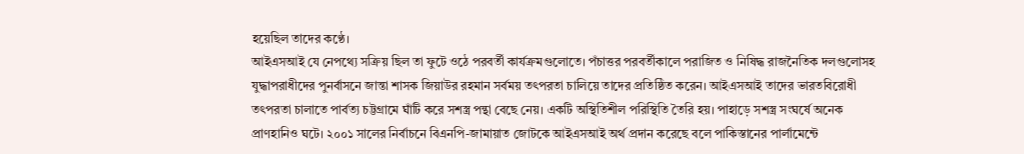হয়েছিল তাদের কণ্ঠে।
আইএসআই যে নেপথ্যে সক্রিয় ছিল তা ফুটে ওঠে পরবর্তী কার্যক্রমগুলোতে। পঁচাত্তর পরবর্তীকালে পরাজিত ও নিষিদ্ধ রাজনৈতিক দলগুলোসহ যুদ্ধাপরাধীদের পুনর্বাসনে জান্তা শাসক জিয়াউর রহমান সর্বময় তৎপরতা চালিয়ে তাদের প্রতিষ্ঠিত করেন। আইএসআই তাদের ভারতবিরোধী তৎপরতা চালাতে পার্বত্য চট্টগ্রামে ঘাঁটি করে সশস্ত্র পন্থা বেছে নেয়। একটি অস্থিতিশীল পরিস্থিতি তৈরি হয়। পাহাড়ে সশস্ত্র সংঘর্ষে অনেক প্রাণহানিও ঘটে। ২০০১ সালের নির্বাচনে বিএনপি-জামায়াত জোটকে আইএসআই অর্থ প্রদান করেছে বলে পাকিস্তানের পার্লামেন্টে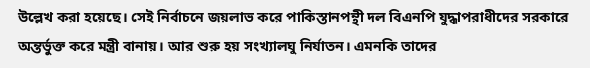উল্লেখ করা হয়েছে। সেই নির্বাচনে জয়লাভ করে পাকিস্তানপন্থী দল বিএনপি যুদ্ধাপরাধীদের সরকারে অন্তর্ভুক্ত করে মন্ত্রী বানায়। আর শুরু হয় সংখ্যালঘু নির্যাতন। এমনকি তাদের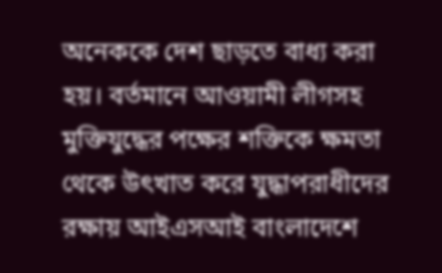অনেককে দেশ ছাড়তে বাধ্য করা হয়। বর্তমানে আওয়ামী লীগসহ মুক্তিযুদ্ধের পক্ষের শক্তিকে ক্ষমতা থেকে উৎখাত করে যুদ্ধাপরাধীদের রক্ষায় আইএসআই বাংলাদেশে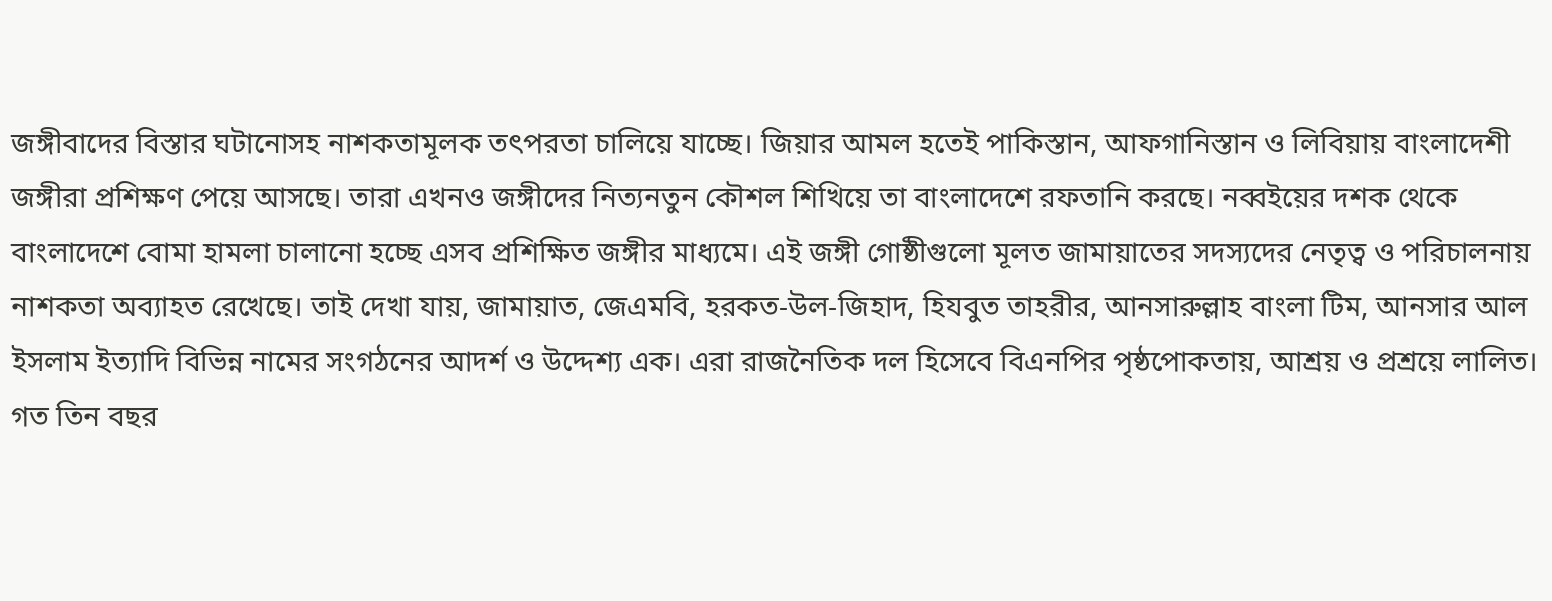জঙ্গীবাদের বিস্তার ঘটানোসহ নাশকতামূলক তৎপরতা চালিয়ে যাচ্ছে। জিয়ার আমল হতেই পাকিস্তান, আফগানিস্তান ও লিবিয়ায় বাংলাদেশী জঙ্গীরা প্রশিক্ষণ পেয়ে আসছে। তারা এখনও জঙ্গীদের নিত্যনতুন কৌশল শিখিয়ে তা বাংলাদেশে রফতানি করছে। নব্বইয়ের দশক থেকে বাংলাদেশে বোমা হামলা চালানো হচ্ছে এসব প্রশিক্ষিত জঙ্গীর মাধ্যমে। এই জঙ্গী গোষ্ঠীগুলো মূলত জামায়াতের সদস্যদের নেতৃত্ব ও পরিচালনায় নাশকতা অব্যাহত রেখেছে। তাই দেখা যায়, জামায়াত, জেএমবি, হরকত-উল-জিহাদ, হিযবুত তাহরীর, আনসারুল্লাহ বাংলা টিম, আনসার আল ইসলাম ইত্যাদি বিভিন্ন নামের সংগঠনের আদর্শ ও উদ্দেশ্য এক। এরা রাজনৈতিক দল হিসেবে বিএনপির পৃষ্ঠপোকতায়, আশ্রয় ও প্রশ্রয়ে লালিত। গত তিন বছর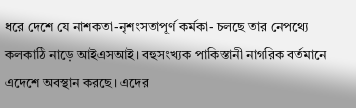ধরে দেশে যে নাশকতা-নৃশংসতাপূর্ণ কর্মকা- চলছে তার নেপথ্যে কলকাঠি নাড়ে আইএসআই। বহুসংখ্যক পাকিস্তানী নাগরিক বর্তমানে এদেশে অবস্থান করছে। এদের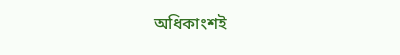অধিকাংশই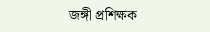জঙ্গী প্রশিক্ষক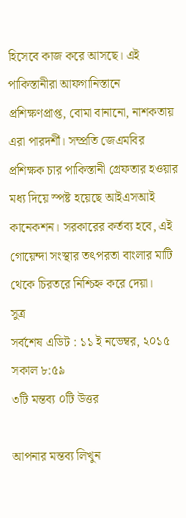হিসেবে কাজ করে আসছে। এই পাকিস্তানীরা আফগানিস্তানে প্রশিক্ষণপ্রাপ্ত, বোমা বানানো, নাশকতায় এরা পারদর্শী। সম্প্রতি জেএমবির প্রশিক্ষক চার পাকিস্তানী গ্রেফতার হওয়ার মধ্য দিয়ে স্পষ্ট হয়েছে আইএসআই কানেকশন। সরকারের কর্তব্য হবে, এই গোয়েন্দা সংস্থার তৎপরতা বাংলার মাটি থেকে চিরতরে নিশ্চিহ্ন করে দেয়া।
সুত্র
সর্বশেষ এডিট : ১১ ই নভেম্বর, ২০১৫ সকাল ৮:৫৯
৩টি মন্তব্য ০টি উত্তর

আপনার মন্তব্য লিখুন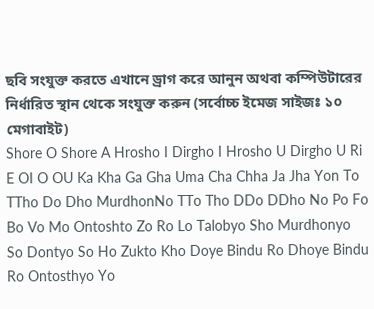ছবি সংযুক্ত করতে এখানে ড্রাগ করে আনুন অথবা কম্পিউটারের নির্ধারিত স্থান থেকে সংযুক্ত করুন (সর্বোচ্চ ইমেজ সাইজঃ ১০ মেগাবাইট)
Shore O Shore A Hrosho I Dirgho I Hrosho U Dirgho U Ri E OI O OU Ka Kha Ga Gha Uma Cha Chha Ja Jha Yon To TTho Do Dho MurdhonNo TTo Tho DDo DDho No Po Fo Bo Vo Mo Ontoshto Zo Ro Lo Talobyo Sho Murdhonyo So Dontyo So Ho Zukto Kho Doye Bindu Ro Dhoye Bindu Ro Ontosthyo Yo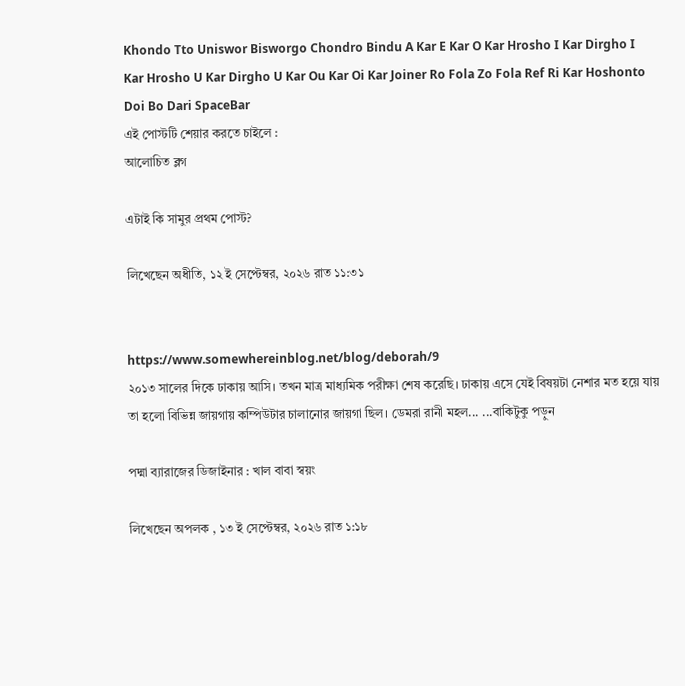Khondo Tto Uniswor Bisworgo Chondro Bindu A Kar E Kar O Kar Hrosho I Kar Dirgho I Kar Hrosho U Kar Dirgho U Kar Ou Kar Oi Kar Joiner Ro Fola Zo Fola Ref Ri Kar Hoshonto Doi Bo Dari SpaceBar
এই পোস্টটি শেয়ার করতে চাইলে :
আলোচিত ব্লগ

এটাই কি সামুর প্রথম পোস্ট?

লিখেছেন অধীতি, ১২ ই সেপ্টেম্বর, ২০২৬ রাত ১১:৩১


https://www.somewhereinblog.net/blog/deborah/9
২০১৩ সালের দিকে ঢাকায় আসি। তখন মাত্র মাধ্যমিক পরীক্ষা শেষ করেছি। ঢাকায় এসে যেই বিষয়টা নেশার মত হয়ে যায় তা হলো বিভিন্ন জায়গায় কম্পিউটার চালানোর জায়গা ছিল। ডেমরা রানী মহল... ...বাকিটুকু পড়ুন

পদ্মা ব্যারাজের ডিজাইনার : খাল বাবা স্বয়ং

লিখেছেন অপলক , ১৩ ই সেপ্টেম্বর, ২০২৬ রাত ১:১৮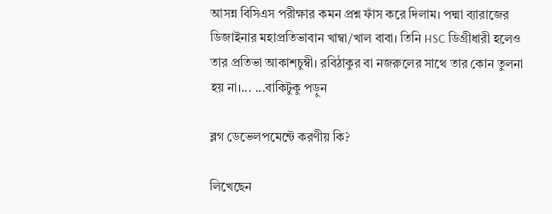আসন্ন বিসিএস পরীক্ষার কমন প্রশ্ন ফাঁস করে দিলাম। পদ্মা ব্যারাজের ডিজাইনার মহাপ্রতিভাবান খাম্বা/খাল বাবা। তিনি HSC ডিগ্রীধারী হলেও তার প্রতিভা আকাশচুম্বী। রবিঠাকুর বা নজরুলের সাথে তার কোন তুলনা হয় না।... ...বাকিটুকু পড়ুন

ব্লগ ডেভেলপমেন্টে করণীয় কি?

লিখেছেন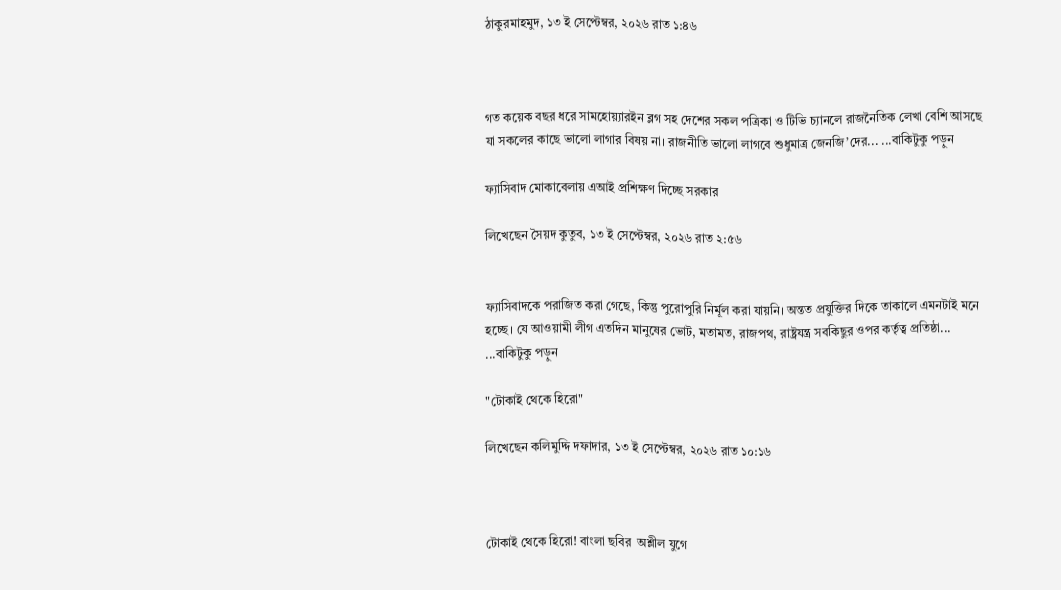ঠাকুরমাহমুদ, ১৩ ই সেপ্টেম্বর, ২০২৬ রাত ১:৪৬



গত কয়েক বছর ধরে সামহোয়্যারইন ব্লগ সহ দেশের সকল পত্রিকা ও টিভি চ্যানলে রাজনৈতিক লেখা বেশি আসছে যা সকলের কাছে ভালো লাগার বিষয় না। রাজনীতি ভালো লাগবে শুধুমাত্র জেনজি’দের... ...বাকিটুকু পড়ুন

ফ্যাসিবাদ মোকাবেলায় এআই প্রশিক্ষণ দিচ্ছে সরকার

লিখেছেন সৈয়দ কুতুব, ১৩ ই সেপ্টেম্বর, ২০২৬ রাত ২:৫৬


ফ্যাসিবাদকে পরাজিত করা গেছে, কিন্তু পুরোপুরি নির্মূল করা যায়নি। অন্তত প্রযুক্তির দিকে তাকালে এমনটাই মনে হচ্ছে। যে আওয়ামী লীগ এতদিন মানুষের ভোট, মতামত, রাজপথ, রাষ্ট্রযন্ত্র সবকিছুর ওপর কর্তৃত্ব প্রতিষ্ঠা... ...বাকিটুকু পড়ুন

"টোকাই থেকে হিরো"

লিখেছেন কলিমুদ্দি দফাদার, ১৩ ই সেপ্টেম্বর, ২০২৬ রাত ১০:১৬



টোকাই থেকে হিরো! বাংলা ছবির  অশ্লীল যুগে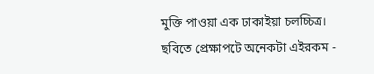মুক্তি পাওয়া এক ঢাকাইয়া চলচ্চিত্র। ছবিতে প্রেক্ষাপটে অনেকটা এইরকম -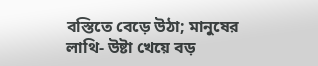বস্তিতে বেড়ে উঠা; মানুষের লাথি- উষ্টা খেয়ে বড়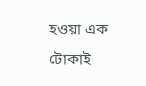হওয়া এক টোকাই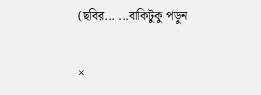(ছবির... ...বাকিটুকু পড়ুন

×